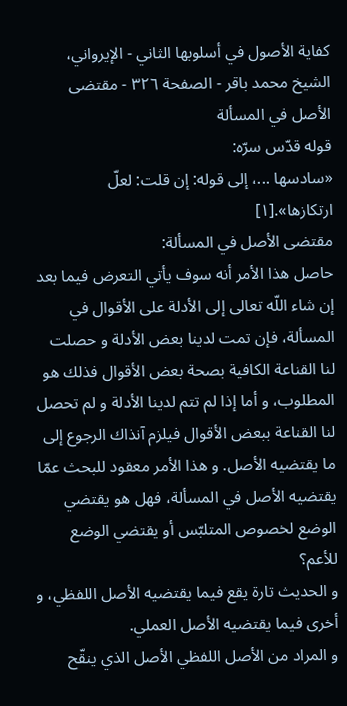كفاية الأصول في أسلوبها الثاني - الإيرواني، الشيخ محمد باقر - الصفحة ٣٢٦ - مقتضى الأصل في المسألة
قوله قدّس سرّه:
«سادسها ...، إلى قوله: إن قلت: لعلّ ارتكازها».[١]
مقتضى الأصل في المسألة:
حاصل هذا الأمر أنه سوف يأتي التعرض فيما بعد إن شاء اللّه تعالى إلى الأدلة على الأقوال في المسألة، فإن تمت لدينا بعض الأدلة و حصلت لنا القناعة الكافية بصحة بعض الأقوال فذلك هو المطلوب، و أما إذا لم تتم لدينا الأدلة و لم تحصل لنا القناعة ببعض الأقوال فيلزم آنذاك الرجوع إلى ما يقتضيه الأصل. و هذا الأمر معقود للبحث عمّا يقتضيه الأصل في المسألة، فهل هو يقتضي الوضع لخصوص المتلبّس أو يقتضي الوضع للأعم؟
و الحديث تارة يقع فيما يقتضيه الأصل اللفظي، و أخرى فيما يقتضيه الأصل العملي.
و المراد من الأصل اللفظي الأصل الذي ينقّح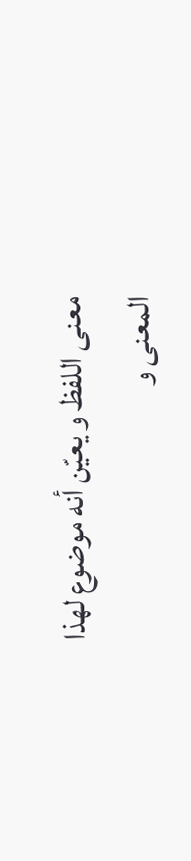معنى اللفظ و يعيّن أنه موضوع لهذا المعنى و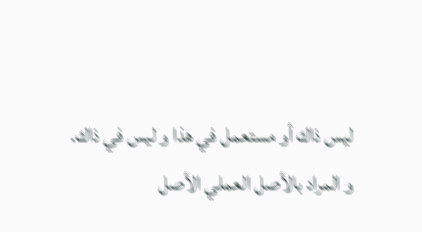ليس ذاك أو مستعمل في هذا و ليس في ذاك.
و المراد بالأصل العملي الأصل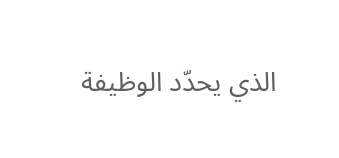الذي يحدّد الوظيفة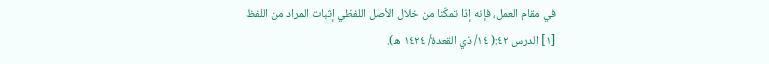في مقام العمل، فإنه إذا تمكّنا من خلال الأصل اللفظي إثبات المراد من اللفظ
[١] الدرس ٤٢:( ١٤/ ذي القعدة/ ١٤٢٤ ه).